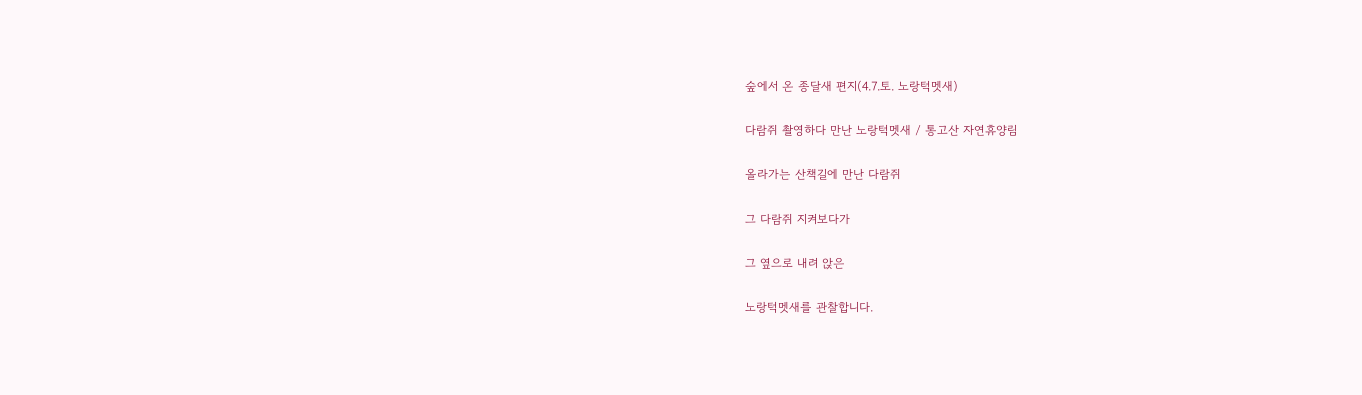숲에서 온 종달새 편지(4.7.토. 노랑턱멧새)

다람쥐 촬영하다 만난 노랑턱멧새 / 통고산 자연휴양림

올라가는 산책길에 만난 다람쥐

그 다람쥐 지켜보다가

그 옆으로 내려 앉은

노랑턱멧새를 관찰합니다.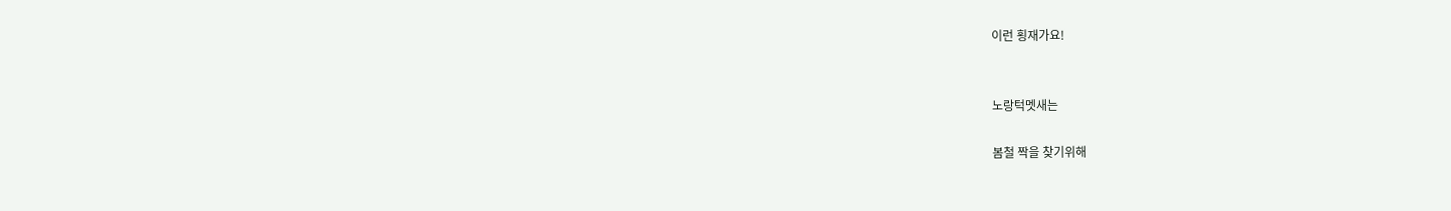이런 횡재가요!


노랑턱멧새는

봄철 짝을 찾기위해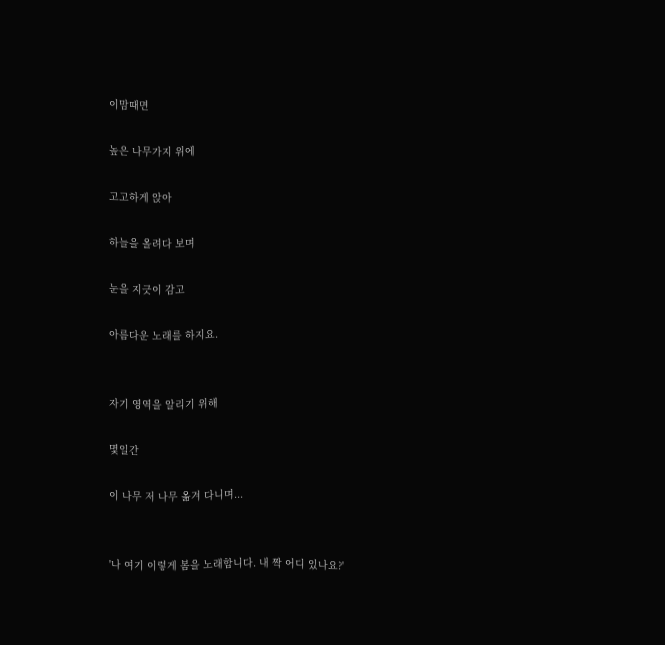이맘때면

높은 나무가지 위에

고고하게 앉아

하늘을 올려다 보며

눈을 지긋이 감고

아름다운 노래를 하지요.


자기 영역을 알리기 위해

몇일간

이 나무 저 나무 옮겨 다니며...


'나 여기 이렇게 봄을 노래합니다. 내 짝 어디 있나요?'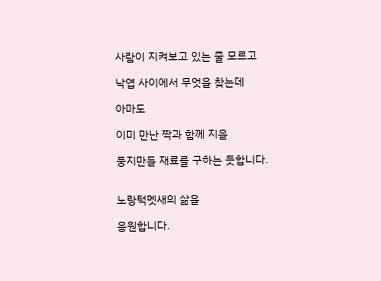사람이 지켜보고 있는 줄 모르고

낙엽 사이에서 무엇을 찾는데

아마도

이미 만난 짝과 함께 지을

둥지만들 재료를 구하는 듯합니다.


노랑턱멧새의 삶을

응원합니다.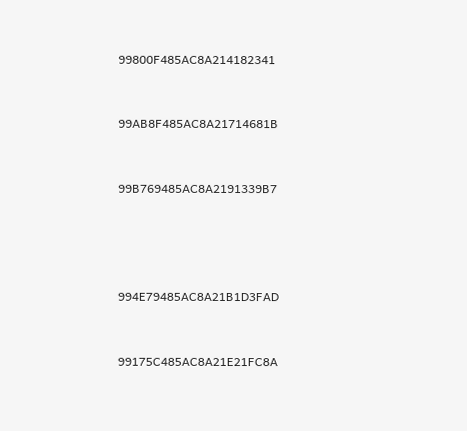99800F485AC8A214182341


99AB8F485AC8A21714681B


99B769485AC8A2191339B7




994E79485AC8A21B1D3FAD


99175C485AC8A21E21FC8A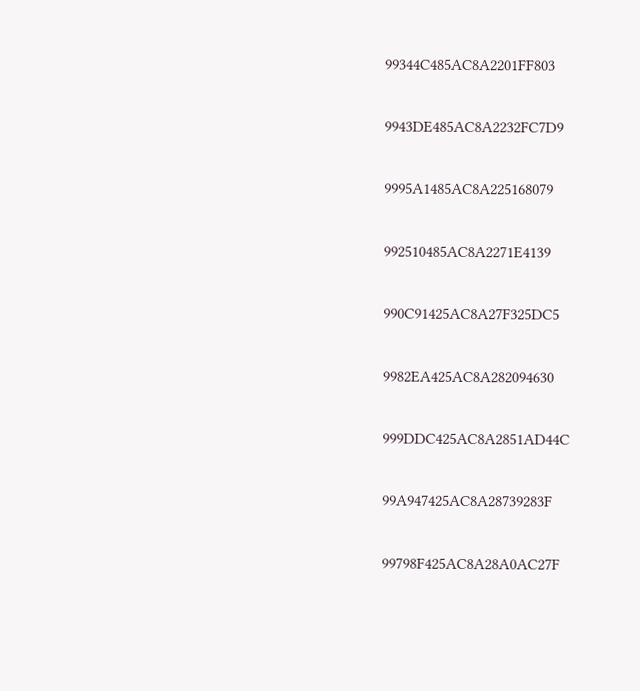99344C485AC8A2201FF803


9943DE485AC8A2232FC7D9


9995A1485AC8A225168079


992510485AC8A2271E4139


990C91425AC8A27F325DC5


9982EA425AC8A282094630


999DDC425AC8A2851AD44C


99A947425AC8A28739283F


99798F425AC8A28A0AC27F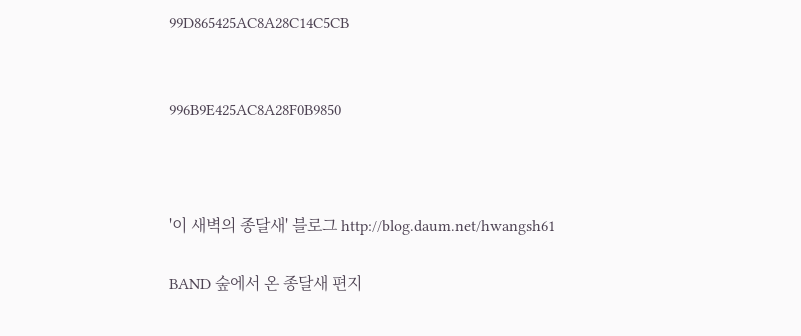99D865425AC8A28C14C5CB


996B9E425AC8A28F0B9850



'이 새벽의 종달새' 블로그 http://blog.daum.net/hwangsh61

BAND 숲에서 온 종달새 편지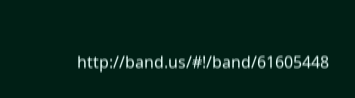http://band.us/#!/band/61605448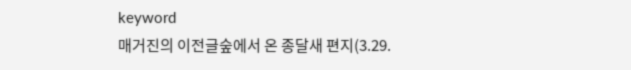keyword
매거진의 이전글숲에서 온 종달새 편지(3.29.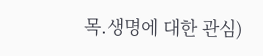목.생명에 대한 관심)